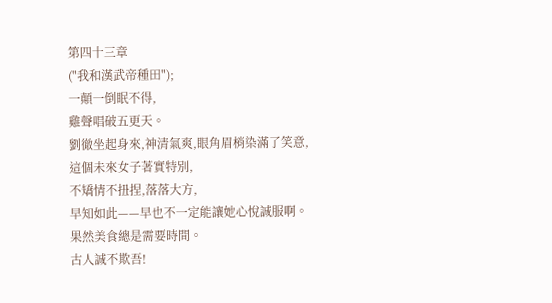第四十三章
("我和漢武帝種田");
一顛一倒眠不得,
雞聲唱破五更天。
劉徹坐起身來,神清氣爽,眼角眉梢染滿了笑意,
這個未來女子著實特別,
不矯情不扭捏,落落大方,
早知如此——早也不一定能讓她心悅誠服啊。
果然美食總是需要時間。
古人誠不欺吾!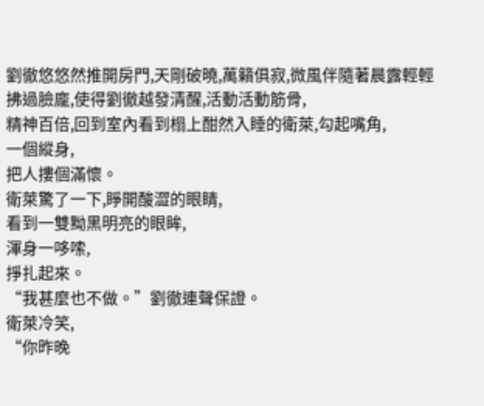劉徹悠悠然推開房門,天剛破曉,萬籟俱寂,微風伴隨著晨露輕輕拂過臉龐,使得劉徹越發清醒,活動活動筋骨,
精神百倍,回到室內看到榻上酣然入睡的衛萊,勾起嘴角,
一個縱身,
把人摟個滿懷。
衛萊驚了一下,睜開酸澀的眼睛,
看到一雙黝黑明亮的眼眸,
渾身一哆嗦,
掙扎起來。
“我甚麼也不做。”劉徹連聲保證。
衛萊冷笑,
“你昨晚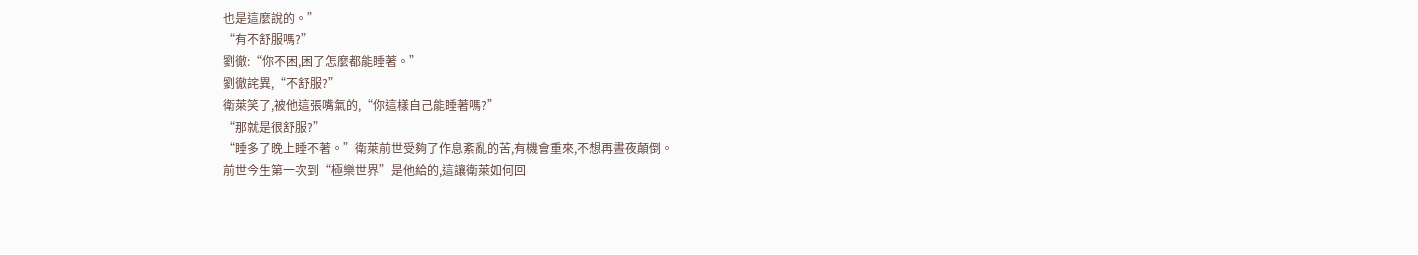也是這麼說的。”
“有不舒服嗎?”
劉徹:“你不困,困了怎麼都能睡著。”
劉徹詫異,“不舒服?”
衛萊笑了,被他這張嘴氣的,“你這樣自己能睡著嗎?”
“那就是很舒服?”
“睡多了晚上睡不著。”衛萊前世受夠了作息紊亂的苦,有機會重來,不想再晝夜顛倒。
前世今生第一次到“極樂世界”是他給的,這讓衛萊如何回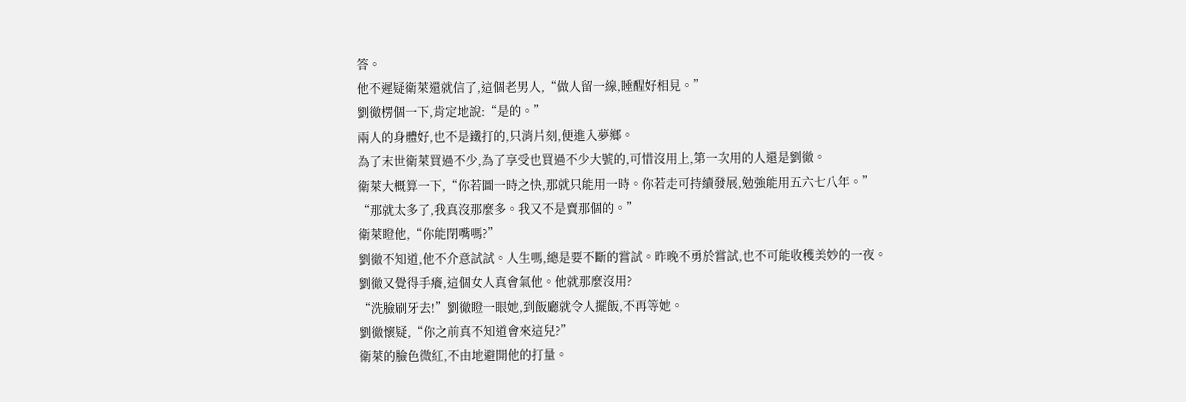答。
他不遲疑衛萊還就信了,這個老男人,“做人留一線,睡醒好相見。”
劉徹楞個一下,肯定地說:“是的。”
兩人的身體好,也不是鐵打的,只消片刻,便進入夢鄉。
為了末世衛萊買過不少,為了享受也買過不少大號的,可惜沒用上,第一次用的人還是劉徹。
衛萊大概算一下,“你若圖一時之快,那就只能用一時。你若走可持續發展,勉強能用五六七八年。”
“那就太多了,我真沒那麼多。我又不是賣那個的。”
衛萊瞪他,“你能閉嘴嗎?”
劉徹不知道,他不介意試試。人生嗎,總是要不斷的嘗試。昨晚不勇於嘗試,也不可能收穫美妙的一夜。
劉徹又覺得手癢,這個女人真會氣他。他就那麼沒用?
“洗臉刷牙去!”劉徹瞪一眼她,到飯廳就令人擺飯,不再等她。
劉徹懷疑,“你之前真不知道會來這兒?”
衛萊的臉色微紅,不由地避開他的打量。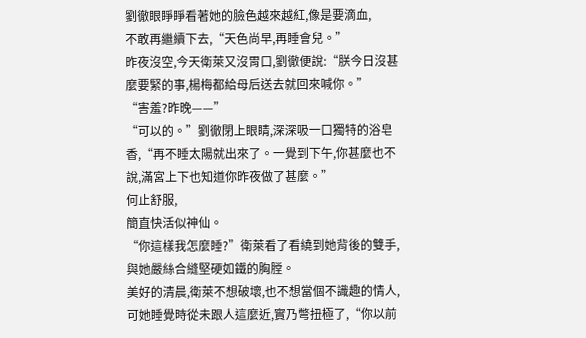劉徹眼睜睜看著她的臉色越來越紅,像是要滴血,
不敢再繼續下去,“天色尚早,再睡會兒。”
昨夜沒空,今天衛萊又沒胃口,劉徹便說:“朕今日沒甚麼要緊的事,楊梅都給母后送去就回來喊你。”
“害羞?昨晚——”
“可以的。”劉徹閉上眼睛,深深吸一口獨特的浴皂香,“再不睡太陽就出來了。一覺到下午,你甚麼也不說,滿宮上下也知道你昨夜做了甚麼。”
何止舒服,
簡直快活似神仙。
“你這樣我怎麼睡?”衛萊看了看繞到她背後的雙手,與她嚴絲合縫堅硬如鐵的胸膛。
美好的清晨,衛萊不想破壞,也不想當個不識趣的情人,可她睡覺時從未跟人這麼近,實乃彆扭極了,“你以前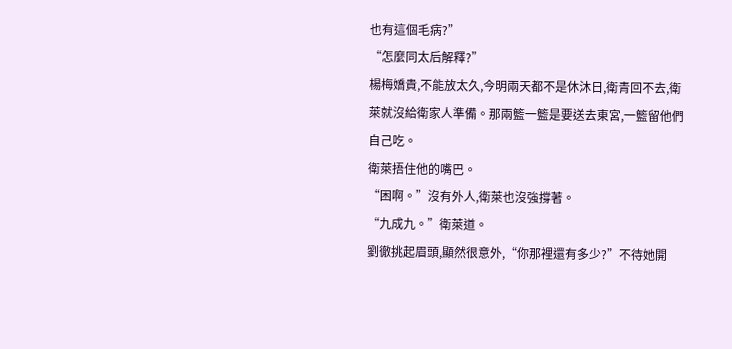也有這個毛病?”
“怎麼同太后解釋?”
楊梅嬌貴,不能放太久,今明兩天都不是休沐日,衛青回不去,衛萊就沒給衛家人準備。那兩籃一籃是要送去東宮,一籃留他們自己吃。
衛萊捂住他的嘴巴。
“困啊。”沒有外人,衛萊也沒強撐著。
“九成九。”衛萊道。
劉徹挑起眉頭,顯然很意外,“你那裡還有多少?”不待她開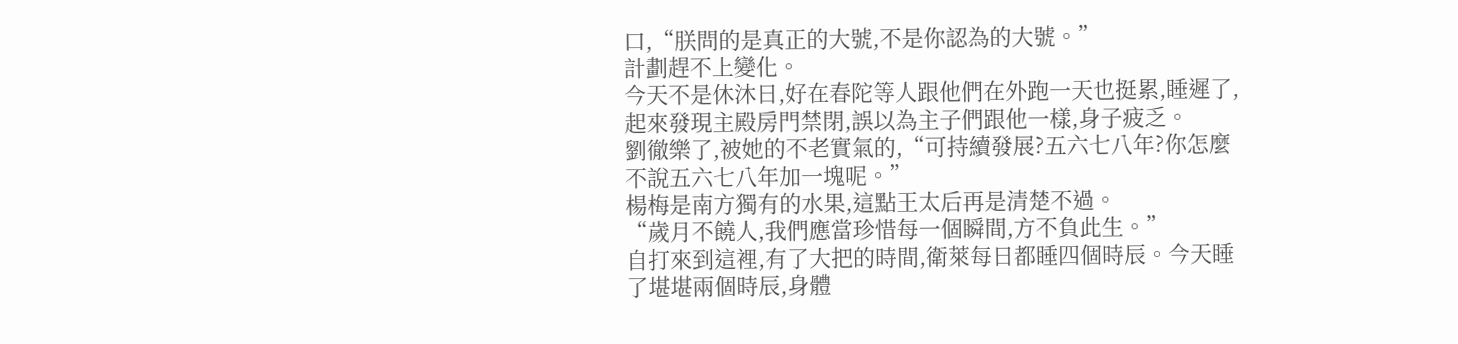口,“朕問的是真正的大號,不是你認為的大號。”
計劃趕不上變化。
今天不是休沐日,好在春陀等人跟他們在外跑一天也挺累,睡遲了,起來發現主殿房門禁閉,誤以為主子們跟他一樣,身子疲乏。
劉徹樂了,被她的不老實氣的,“可持續發展?五六七八年?你怎麼不說五六七八年加一塊呢。”
楊梅是南方獨有的水果,這點王太后再是清楚不過。
“歲月不饒人,我們應當珍惜每一個瞬間,方不負此生。”
自打來到這裡,有了大把的時間,衛萊每日都睡四個時辰。今天睡了堪堪兩個時辰,身體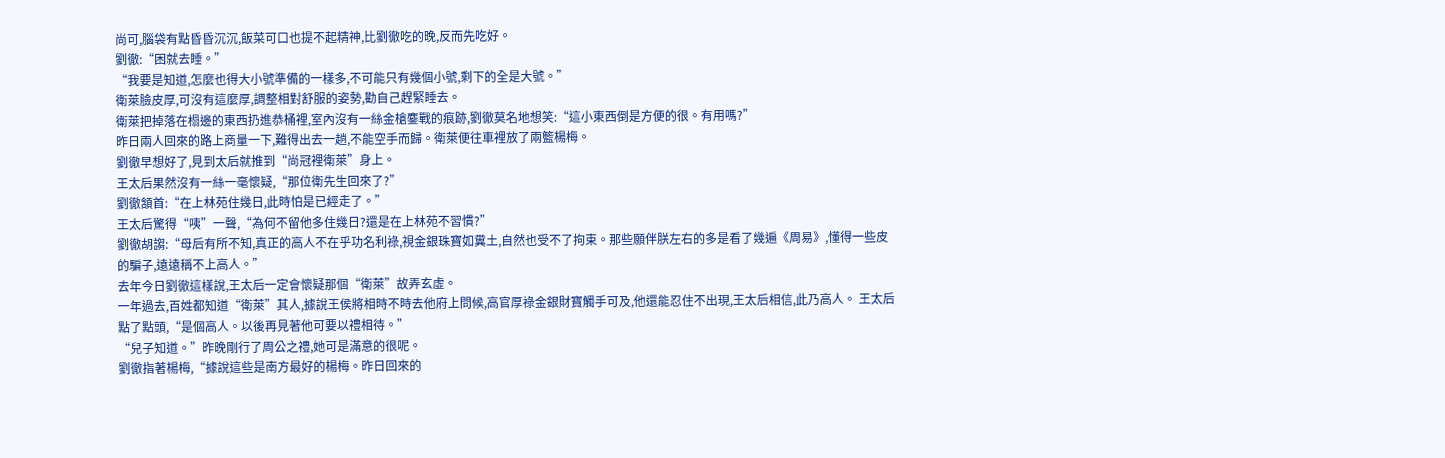尚可,腦袋有點昏昏沉沉,飯菜可口也提不起精神,比劉徹吃的晚,反而先吃好。
劉徹:“困就去睡。”
“我要是知道,怎麼也得大小號準備的一樣多,不可能只有幾個小號,剩下的全是大號。”
衛萊臉皮厚,可沒有這麼厚,調整相對舒服的姿勢,勸自己趕緊睡去。
衛萊把掉落在榻邊的東西扔進恭桶裡,室內沒有一絲金槍鏖戰的痕跡,劉徹莫名地想笑:“這小東西倒是方便的很。有用嗎?”
昨日兩人回來的路上商量一下,難得出去一趟,不能空手而歸。衛萊便往車裡放了兩籃楊梅。
劉徹早想好了,見到太后就推到“尚冠裡衛萊”身上。
王太后果然沒有一絲一毫懷疑,“那位衛先生回來了?”
劉徹頷首:“在上林苑住幾日,此時怕是已經走了。”
王太后驚得“咦”一聲,“為何不留他多住幾日?還是在上林苑不習慣?”
劉徹胡謅:“母后有所不知,真正的高人不在乎功名利祿,視金銀珠寶如糞土,自然也受不了拘束。那些願伴朕左右的多是看了幾遍《周易》,懂得一些皮的騙子,遠遠稱不上高人。”
去年今日劉徹這樣說,王太后一定會懷疑那個“衛萊”故弄玄虛。
一年過去,百姓都知道“衛萊”其人,據說王侯將相時不時去他府上問候,高官厚祿金銀財寶觸手可及,他還能忍住不出現,王太后相信,此乃高人。 王太后點了點頭,“是個高人。以後再見著他可要以禮相待。”
“兒子知道。”昨晚剛行了周公之禮,她可是滿意的很呢。
劉徹指著楊梅,“據說這些是南方最好的楊梅。昨日回來的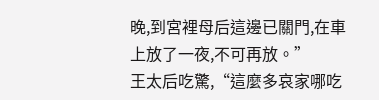晚,到宮裡母后這邊已關門,在車上放了一夜,不可再放。”
王太后吃驚,“這麼多哀家哪吃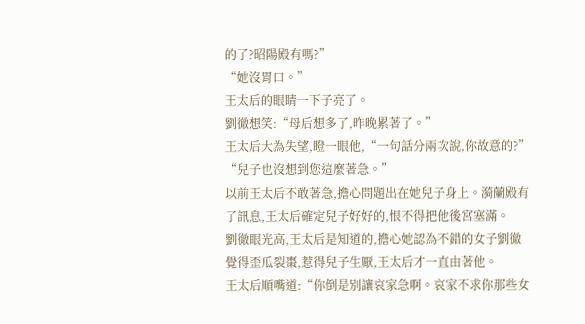的了?昭陽殿有嗎?”
“她沒胃口。”
王太后的眼睛一下子亮了。
劉徹想笑:“母后想多了,昨晚累著了。”
王太后大為失望,瞪一眼他,“一句話分兩次說,你故意的?”
“兒子也沒想到您這麼著急。”
以前王太后不敢著急,擔心問題出在她兒子身上。漪蘭殿有了訊息,王太后確定兒子好好的,恨不得把他後宮塞滿。
劉徹眼光高,王太后是知道的,擔心她認為不錯的女子劉徹覺得歪瓜裂棗,惹得兒子生厭,王太后才一直由著他。
王太后順嘴道:“你倒是別讓哀家急啊。哀家不求你那些女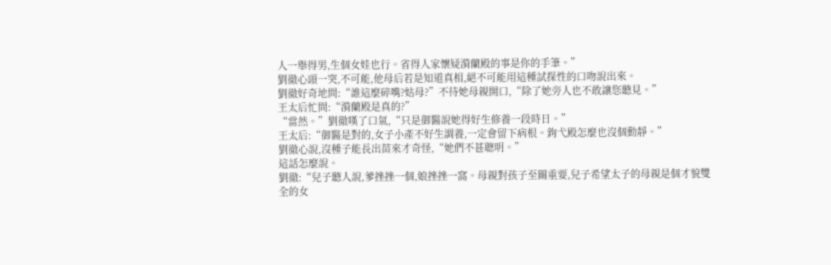人一舉得男,生個女娃也行。省得人家懷疑漪蘭殿的事是你的手筆。”
劉徹心頭一突,不可能,他母后若是知道真相,絕不可能用這種試探性的口吻說出來。
劉徹好奇地問:“誰這麼碎嘴?姑母?”不待她母親開口,“除了她旁人也不敢讓您聽見。”
王太后忙問:“漪蘭殿是真的?”
“當然。”劉徹嘆了口氣,“只是御醫說她得好生修養一段時日。”
王太后:“御醫是對的,女子小產不好生調養,一定會留下病根。鉤弋殿怎麼也沒個動靜。”
劉徹心說,沒種子能長出苗來才奇怪,“她們不甚聰明。”
這話怎麼說。
劉徹:“兒子聽人說,爹挫挫一個,娘挫挫一窩。母親對孩子至關重要,兒子希望太子的母親是個才貌雙全的女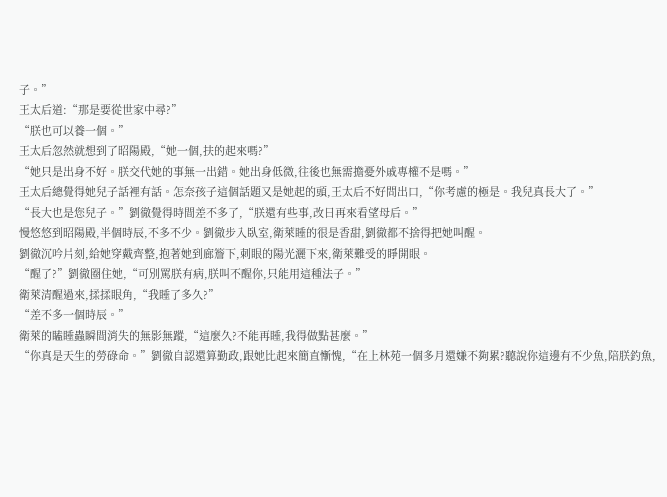子。”
王太后道:“那是要從世家中尋?”
“朕也可以養一個。”
王太后忽然就想到了昭陽殿,“她一個,扶的起來嗎?”
“她只是出身不好。朕交代她的事無一出錯。她出身低微,往後也無需擔憂外戚專權不是嗎。”
王太后總覺得她兒子話裡有話。怎奈孩子這個話題又是她起的頭,王太后不好問出口,“你考慮的極是。我兒真長大了。”
“長大也是您兒子。”劉徹覺得時間差不多了,“朕還有些事,改日再來看望母后。”
慢悠悠到昭陽殿,半個時辰,不多不少。劉徹步入臥室,衛萊睡的很是香甜,劉徹都不捨得把她叫醒。
劉徹沉吟片刻,給她穿戴齊整,抱著她到廊簷下,刺眼的陽光灑下來,衛萊難受的睜開眼。
“醒了?”劉徹圈住她,“可別罵朕有病,朕叫不醒你,只能用這種法子。”
衛萊清醒過來,揉揉眼角,“我睡了多久?”
“差不多一個時辰。”
衛萊的瞌睡蟲瞬間消失的無影無蹤,“這麼久?不能再睡,我得做點甚麼。”
“你真是天生的勞碌命。”劉徹自認還算勤政,跟她比起來簡直慚愧,“在上林苑一個多月還嫌不夠累?聽說你這邊有不少魚,陪朕釣魚,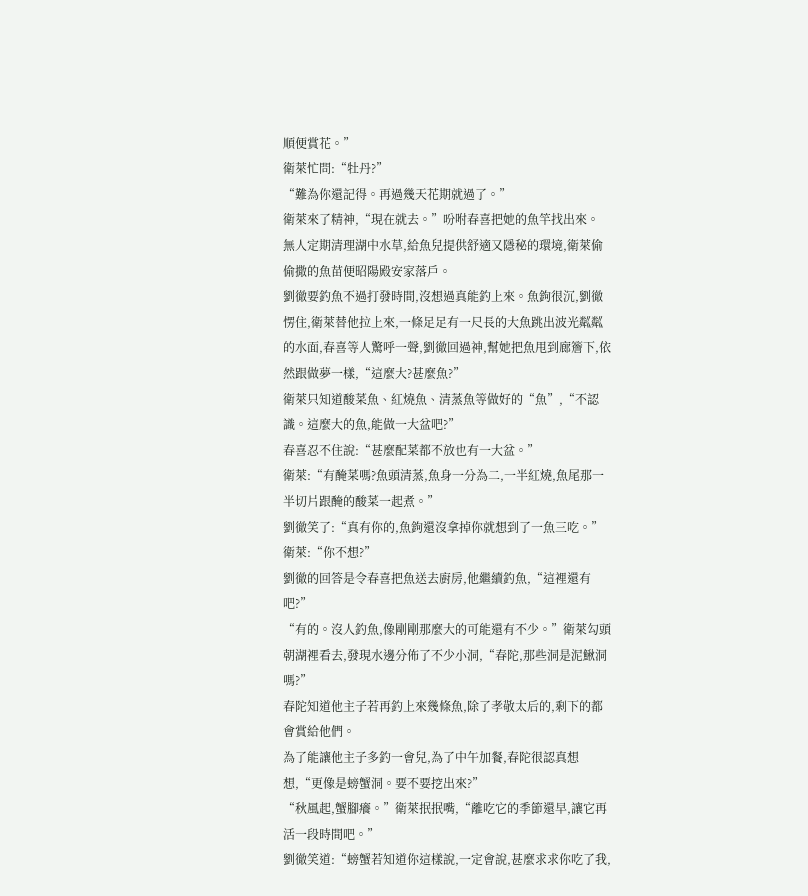順便賞花。”
衛萊忙問:“牡丹?”
“難為你還記得。再過幾天花期就過了。”
衛萊來了精神,“現在就去。”吩咐春喜把她的魚竿找出來。
無人定期清理湖中水草,給魚兒提供舒適又隱秘的環境,衛萊偷偷撒的魚苗便昭陽殿安家落戶。
劉徹要釣魚不過打發時間,沒想過真能釣上來。魚鉤很沉,劉徹愣住,衛萊替他拉上來,一條足足有一尺長的大魚跳出波光粼粼的水面,春喜等人驚呼一聲,劉徹回過神,幫她把魚甩到廊簷下,依然跟做夢一樣,“這麼大?甚麼魚?”
衛萊只知道酸菜魚、紅燒魚、清蒸魚等做好的“魚”,“不認識。這麼大的魚,能做一大盆吧?”
春喜忍不住說:“甚麼配菜都不放也有一大盆。”
衛萊:“有醃菜嗎?魚頭清蒸,魚身一分為二,一半紅燒,魚尾那一半切片跟醃的酸菜一起煮。”
劉徹笑了:“真有你的,魚鉤還沒拿掉你就想到了一魚三吃。”
衛萊:“你不想?”
劉徹的回答是令春喜把魚送去廚房,他繼續釣魚,“這裡還有吧?”
“有的。沒人釣魚,像剛剛那麼大的可能還有不少。”衛萊勾頭朝湖裡看去,發現水邊分佈了不少小洞,“春陀,那些洞是泥鰍洞嗎?”
春陀知道他主子若再釣上來幾條魚,除了孝敬太后的,剩下的都會賞給他們。
為了能讓他主子多釣一會兒,為了中午加餐,春陀很認真想想,“更像是螃蟹洞。要不要挖出來?”
“秋風起,蟹腳癢。”衛萊抿抿嘴,“離吃它的季節還早,讓它再活一段時間吧。”
劉徹笑道:“螃蟹若知道你這樣說,一定會說,甚麼求求你吃了我,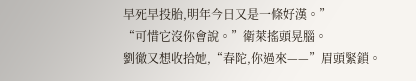早死早投胎,明年今日又是一條好漢。”
“可惜它沒你會說。”衛萊搖頭晃腦。
劉徹又想收拾她,“春陀,你過來——”眉頭緊鎖。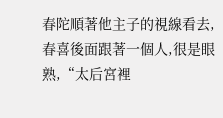春陀順著他主子的視線看去,春喜後面跟著一個人,很是眼熟,“太后宮裡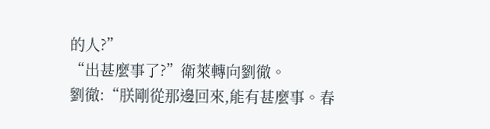的人?”
“出甚麼事了?”衛萊轉向劉徹。
劉徹:“朕剛從那邊回來,能有甚麼事。春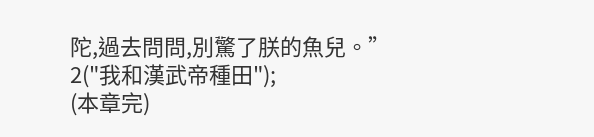陀,過去問問,別驚了朕的魚兒。”
2("我和漢武帝種田");
(本章完)